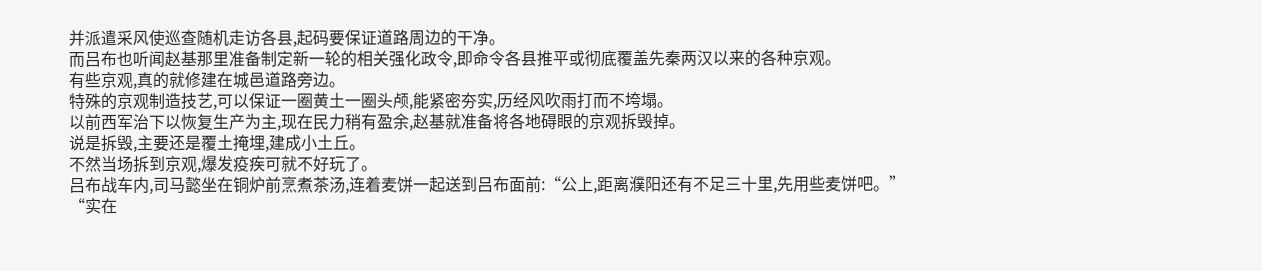并派遣采风使巡查随机走访各县,起码要保证道路周边的干净。
而吕布也听闻赵基那里准备制定新一轮的相关强化政令,即命令各县推平或彻底覆盖先秦两汉以来的各种京观。
有些京观,真的就修建在城邑道路旁边。
特殊的京观制造技艺,可以保证一圈黄土一圈头颅,能紧密夯实,历经风吹雨打而不垮塌。
以前西军治下以恢复生产为主,现在民力稍有盈余,赵基就准备将各地碍眼的京观拆毁掉。
说是拆毁,主要还是覆土掩埋,建成小土丘。
不然当场拆到京观,爆发疫疾可就不好玩了。
吕布战车内,司马懿坐在铜炉前烹煮茶汤,连着麦饼一起送到吕布面前:“公上,距离濮阳还有不足三十里,先用些麦饼吧。”
“实在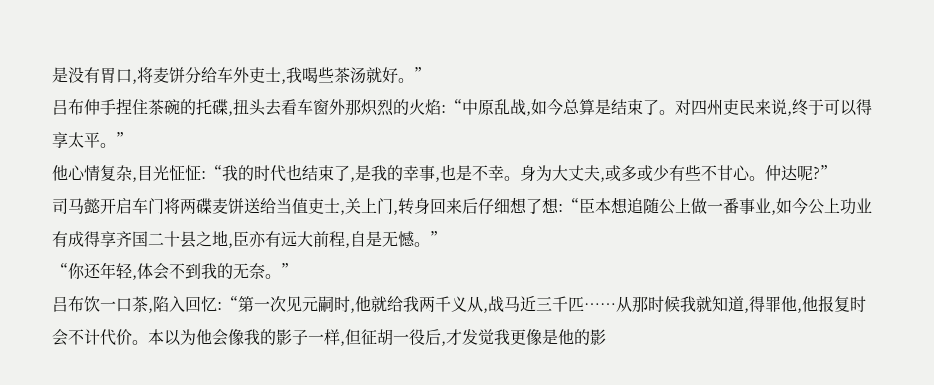是没有胃口,将麦饼分给车外吏士,我喝些茶汤就好。”
吕布伸手捏住茶碗的托碟,扭头去看车窗外那炽烈的火焰:“中原乱战,如今总算是结束了。对四州吏民来说,终于可以得享太平。”
他心情复杂,目光怔怔:“我的时代也结束了,是我的幸事,也是不幸。身为大丈夫,或多或少有些不甘心。仲达呢?”
司马懿开启车门将两碟麦饼送给当值吏士,关上门,转身回来后仔细想了想:“臣本想追随公上做一番事业,如今公上功业有成得享齐国二十县之地,臣亦有远大前程,自是无憾。”
“你还年轻,体会不到我的无奈。”
吕布饮一口茶,陷入回忆:“第一次见元嗣时,他就给我两千义从,战马近三千匹……从那时候我就知道,得罪他,他报复时会不计代价。本以为他会像我的影子一样,但征胡一役后,才发觉我更像是他的影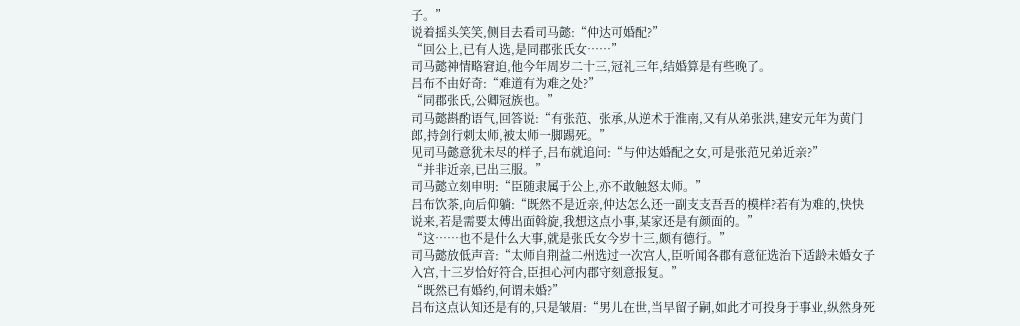子。”
说着摇头笑笑,侧目去看司马懿:“仲达可婚配?”
“回公上,已有人选,是同郡张氏女……”
司马懿神情略窘迫,他今年周岁二十三,冠礼三年,结婚算是有些晚了。
吕布不由好奇:“难道有为难之处?”
“同郡张氏,公卿冠族也。”
司马懿斟酌语气,回答说:“有张范、张承,从逆术于淮南,又有从弟张洪,建安元年为黄门郎,持剑行刺太师,被太师一脚踢死。”
见司马懿意犹未尽的样子,吕布就追问:“与仲达婚配之女,可是张范兄弟近亲?”
“并非近亲,已出三服。”
司马懿立刻申明:“臣随隶属于公上,亦不敢触怒太师。”
吕布饮茶,向后仰躺:“既然不是近亲,仲达怎么还一副支支吾吾的模样?若有为难的,快快说来,若是需要太傅出面斡旋,我想这点小事,某家还是有颜面的。”
“这……也不是什么大事,就是张氏女今岁十三,颇有德行。”
司马懿放低声音:“太师自荆益二州选过一次宫人,臣听闻各郡有意征选治下适龄未婚女子入宫,十三岁恰好符合,臣担心河内郡守刻意报复。”
“既然已有婚约,何谓未婚?”
吕布这点认知还是有的,只是皱眉:“男儿在世,当早留子嗣,如此才可投身于事业,纵然身死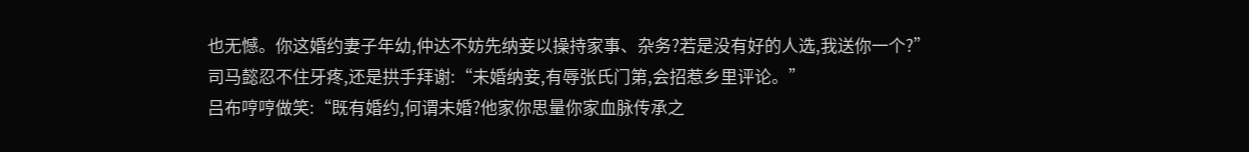也无憾。你这婚约妻子年幼,仲达不妨先纳妾以操持家事、杂务?若是没有好的人选,我送你一个?”
司马懿忍不住牙疼,还是拱手拜谢:“未婚纳妾,有辱张氏门第,会招惹乡里评论。”
吕布哼哼做笑:“既有婚约,何谓未婚?他家你思量你家血脉传承之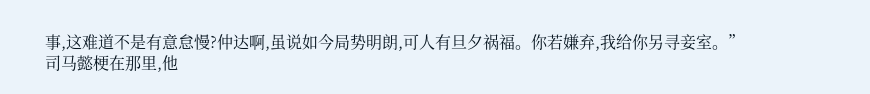事,这难道不是有意怠慢?仲达啊,虽说如今局势明朗,可人有旦夕祸福。你若嫌弃,我给你另寻妾室。”
司马懿梗在那里,他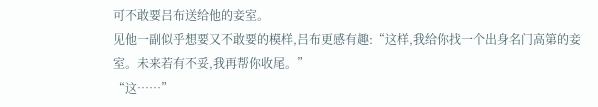可不敢要吕布送给他的妾室。
见他一副似乎想要又不敢要的模样,吕布更感有趣:“这样,我给你找一个出身名门高第的妾室。未来若有不妥,我再帮你收尾。”
“这……”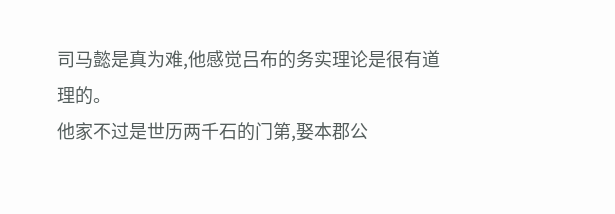司马懿是真为难,他感觉吕布的务实理论是很有道理的。
他家不过是世历两千石的门第,娶本郡公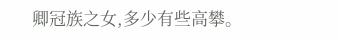卿冠族之女,多少有些高攀。